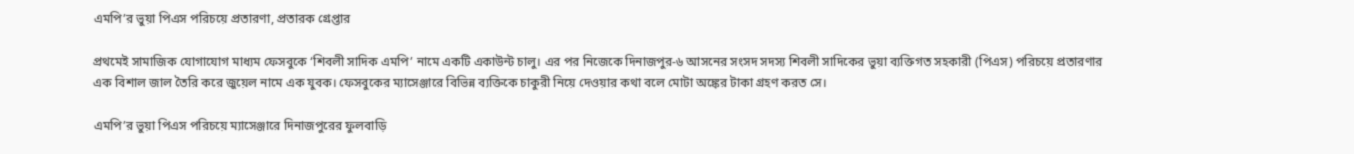এমপি’র ভুয়া পিএস পরিচয়ে প্রতারণা, প্রতারক গ্রেপ্তার

প্রথমেই সামাজিক যোগাযোগ মাধ্যম ফেসবুকে ‘শিবলী সাদিক এমপি’ নামে একটি একাউন্ট চালু। এর পর নিজেকে দিনাজপুর-৬ আসনের সংসদ সদস্য শিবলী সাদিকের ভুয়া ব্যক্তিগত সহকারী (পিএস) পরিচয়ে প্রতারণার এক বিশাল জাল তৈরি করে জুয়েল নামে এক যুবক। ফেসবুকের ম্যাসেঞ্জারে বিভিন্ন ব্যক্তিকে চাকুরী নিয়ে দেওয়ার কথা বলে মোটা অঙ্কের টাকা গ্রহণ করত সে।

এমপি’র ভুয়া পিএস পরিচয়ে ম্যাসেঞ্জারে দিনাজপুরের ফুলবাড়ি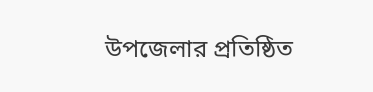উপজেলার প্রতিষ্ঠিত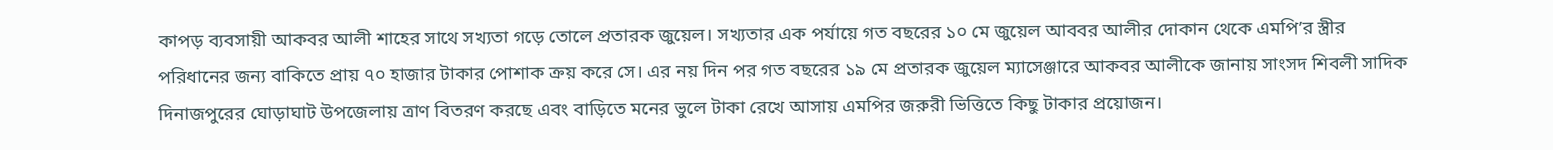কাপড় ব্যবসায়ী আকবর আলী শাহের সাথে সখ্যতা গড়ে তোলে প্রতারক জুয়েল। সখ্যতার এক পর্যায়ে গত বছরের ১০ মে জুয়েল আববর আলীর দোকান থেকে এমপি’র স্ত্রীর পরিধানের জন্য বাকিতে প্রায় ৭০ হাজার টাকার পোশাক ক্রয় করে সে। এর নয় দিন পর গত বছরের ১৯ মে প্রতারক জুয়েল ম্যাসেঞ্জারে আকবর আলীকে জানায় সাংসদ শিবলী সাদিক দিনাজপুরের ঘোড়াঘাট উপজেলায় ত্রাণ বিতরণ করছে এবং বাড়িতে মনের ভুলে টাকা রেখে আসায় এমপির জরুরী ভিত্তিতে কিছু টাকার প্রয়োজন।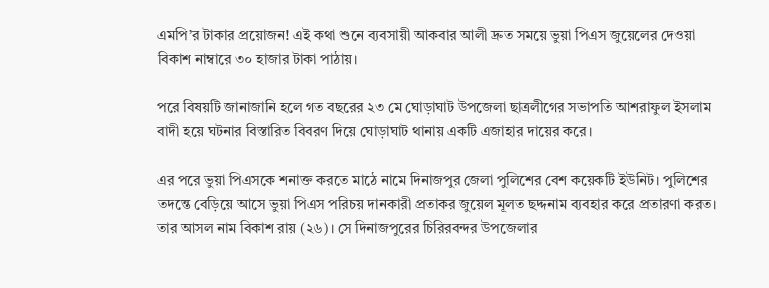এমপি’র টাকার প্রয়োজন! এই কথা শুনে ব্যবসায়ী আকবার আলী দ্রুত সময়ে ভুয়া পিএস জুয়েলের দেওয়া বিকাশ নাম্বারে ৩০ হাজার টাকা পাঠায়।

পরে বিষয়টি জানাজানি হলে গত বছরের ২৩ মে ঘোড়াঘাট উপজেলা ছাত্রলীগের সভাপতি আশরাফুল ইসলাম বাদী হয়ে ঘটনার বিস্তারিত বিবরণ দিয়ে ঘোড়াঘাট থানায় একটি এজাহার দায়ের করে।

এর পরে ভুয়া পিএসকে শনাক্ত করতে মাঠে নামে দিনাজপুর জেলা পুলিশের বেশ কয়েকটি ইউনিট। পুলিশের তদন্তে বেড়িয়ে আসে ভুয়া পিএস পরিচয় দানকারী প্রতাকর জুয়েল মূলত ছদ্দনাম ব্যবহার করে প্রতারণা করত। তার আসল নাম বিকাশ রায় (২৬)। সে দিনাজপুরের চিরিরবন্দর উপজেলার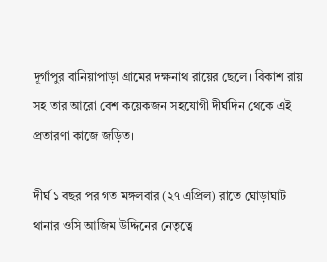দূর্গাপুর বানিয়াপাড়া গ্রামের দক্ষনাথ রায়ের ছেলে। বিকাশ রায় সহ তার আরো বেশ কয়েকজন সহযোগী দীর্ঘদিন থেকে এই প্রতারণা কাজে জড়িত।

দীর্ঘ ১ বছর পর গত মঙ্গলবার (২৭ এপ্রিল) রাতে ঘোড়াঘাট থানার ওসি আজিম উদ্দিনের নেতৃত্বে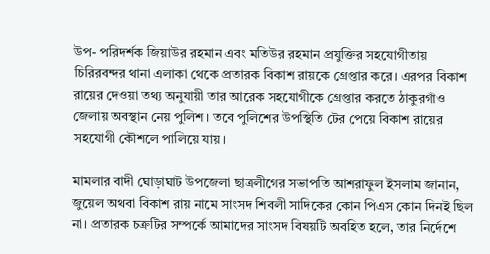উপ- পরিদর্শক জিয়াউর রহমান এবং মতিউর রহমান প্রযুক্তির সহযোগীতায় চিরিরবন্দর থানা এলাকা থেকে প্রতারক বিকাশ রায়কে গ্রেপ্তার করে। এরপর বিকাশ রায়ের দেওয়া তথ্য অনুযায়ী তার আরেক সহযোগীকে গ্রেপ্তার করতে ঠাকুরগাঁও জেলায় অবস্থান নেয় পুলিশ। তবে পুলিশের উপস্থিতি টের পেয়ে বিকাশ রায়ের সহযোগী কৌশলে পালিয়ে যায়।

মামলার বাদী ঘোড়াঘাট উপজেলা ছাত্রলীগের সভাপতি আশরাফুল ইসলাম জানান, জুয়েল অথবা বিকাশ রায় নামে সাংসদ শিবলী সাদিকের কোন পিএস কোন দিনই ছিল না। প্রতারক চক্রটির সম্পর্কে আমাদের সাংসদ বিষয়টি অবহিত হলে, তার নির্দেশে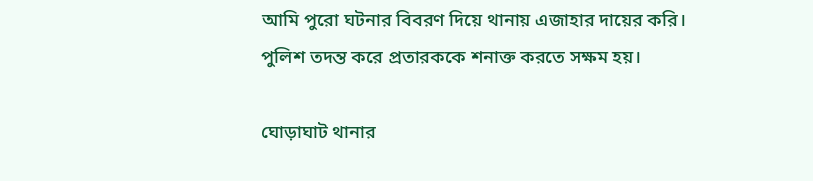আমি পুরো ঘটনার বিবরণ দিয়ে থানায় এজাহার দায়ের করি। পুলিশ তদন্ত করে প্রতারককে শনাক্ত করতে সক্ষম হয়।

ঘোড়াঘাট থানার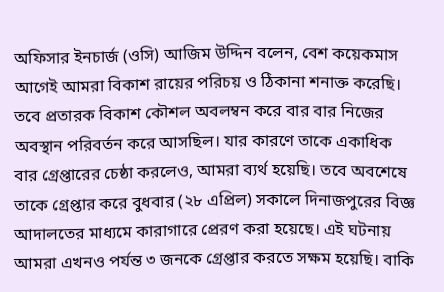অফিসার ইনচার্জ (ওসি) আজিম উদ্দিন বলেন, বেশ কয়েকমাস আগেই আমরা বিকাশ রায়ের পরিচয় ও ঠিকানা শনাক্ত করেছি। তবে প্রতারক বিকাশ কৌশল অবলম্বন করে বার বার নিজের অবস্থান পরিবর্তন করে আসছিল। যার কারণে তাকে একাধিক বার গ্রেপ্তারের চেষ্ঠা করলেও, আমরা ব্যর্থ হয়েছি। তবে অবশেষে তাকে গ্রেপ্তার করে বুধবার (২৮ এপ্রিল) সকালে দিনাজপুরের বিজ্ঞ আদালতের মাধ্যমে কারাগারে প্রেরণ করা হয়েছে। এই ঘটনায় আমরা এখনও পর্যন্ত ৩ জনকে গ্রেপ্তার করতে সক্ষম হয়েছি। বাকি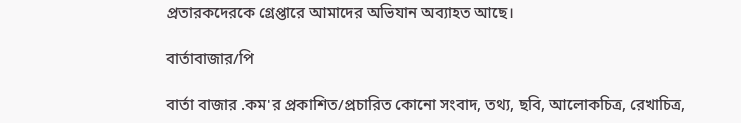প্রতারকদেরকে গ্রেপ্তারে আমাদের অভিযান অব্যাহত আছে।

বার্তাবাজার/পি

বার্তা বাজার .কম'র প্রকাশিত/প্রচারিত কোনো সংবাদ, তথ্য, ছবি, আলোকচিত্র, রেখাচিত্র,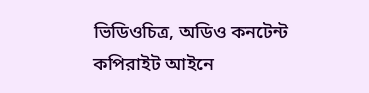ভিডিওচিত্র, অডিও কনটেন্ট কপিরাইট আইনে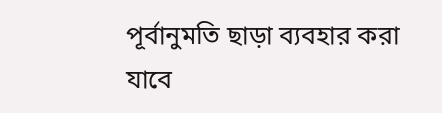পূর্বানুমতি ছাড়া ব্যবহার করা যাবে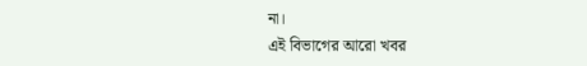না।
এই বিভাগের আরো খবর